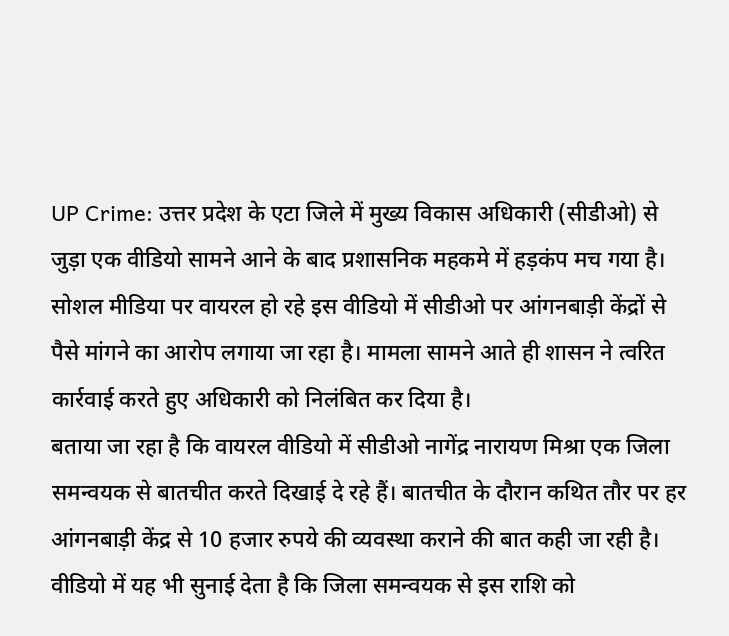UP Crime: उत्तर प्रदेश के एटा जिले में मुख्य विकास अधिकारी (सीडीओ) से जुड़ा एक वीडियो सामने आने के बाद प्रशासनिक महकमे में हड़कंप मच गया है। सोशल मीडिया पर वायरल हो रहे इस वीडियो में सीडीओ पर आंगनबाड़ी केंद्रों से पैसे मांगने का आरोप लगाया जा रहा है। मामला सामने आते ही शासन ने त्वरित कार्रवाई करते हुए अधिकारी को निलंबित कर दिया है।
बताया जा रहा है कि वायरल वीडियो में सीडीओ नागेंद्र नारायण मिश्रा एक जिला समन्वयक से बातचीत करते दिखाई दे रहे हैं। बातचीत के दौरान कथित तौर पर हर आंगनबाड़ी केंद्र से 10 हजार रुपये की व्यवस्था कराने की बात कही जा रही है। वीडियो में यह भी सुनाई देता है कि जिला समन्वयक से इस राशि को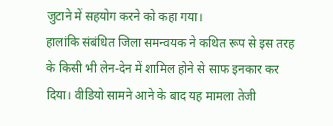जुटाने में सहयोग करने को कहा गया।
हालांकि संबंधित जिला समन्वयक ने कथित रूप से इस तरह के किसी भी लेन-देन में शामिल होने से साफ इनकार कर दिया। वीडियो सामने आने के बाद यह मामला तेजी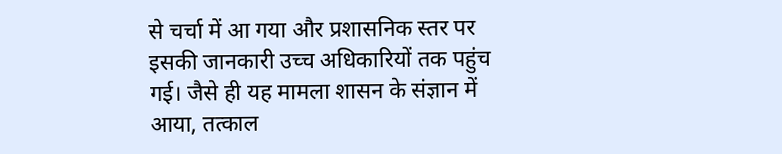से चर्चा में आ गया और प्रशासनिक स्तर पर इसकी जानकारी उच्च अधिकारियों तक पहुंच गई। जैसे ही यह मामला शासन के संज्ञान में आया, तत्काल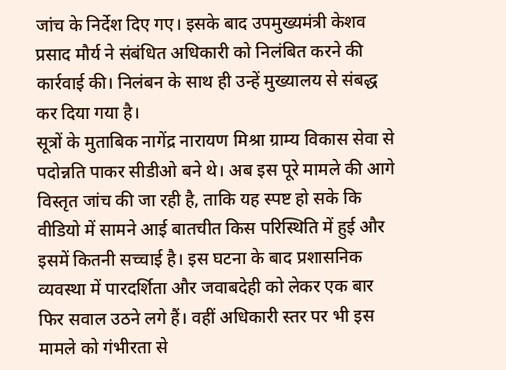जांच के निर्देश दिए गए। इसके बाद उपमुख्यमंत्री केशव प्रसाद मौर्य ने संबंधित अधिकारी को निलंबित करने की कार्रवाई की। निलंबन के साथ ही उन्हें मुख्यालय से संबद्ध कर दिया गया है।
सूत्रों के मुताबिक नागेंद्र नारायण मिश्रा ग्राम्य विकास सेवा से पदोन्नति पाकर सीडीओ बने थे। अब इस पूरे मामले की आगे विस्तृत जांच की जा रही है, ताकि यह स्पष्ट हो सके कि वीडियो में सामने आई बातचीत किस परिस्थिति में हुई और इसमें कितनी सच्चाई है। इस घटना के बाद प्रशासनिक व्यवस्था में पारदर्शिता और जवाबदेही को लेकर एक बार फिर सवाल उठने लगे हैं। वहीं अधिकारी स्तर पर भी इस मामले को गंभीरता से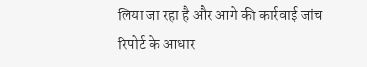लिया जा रहा है और आगे की कार्रवाई जांच रिपोर्ट के आधार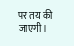पर तय की जाएगी।